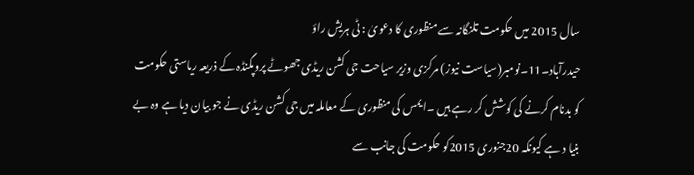سال 2015 میں حکومت تلنگانہ سے منظوری کا دعویٰ : ٹی ہریش راؤ
حیدرآباد۔11۔نومبر(سیاست نیوز) مرکزی وزیر سیاحت جی کشن ریڈی جھوٹے پروپگنڈہ کے ذریعہ ریاستی حکومت کو بدنام کرنے کی کوشش کر رہے ہیں ۔ایمس کی منظوری کے معاملہ میں جی کشن ریڈی نے جو بیان دیا ہے وہ بے بنیا د ہے کیونکہ 20جنوری 2015کو حکومت کی جانب سے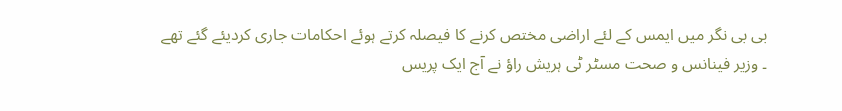بی بی نگر میں ایمس کے لئے اراضی مختص کرنے کا فیصلہ کرتے ہوئے احکامات جاری کردیئے گئے تھے ۔ وزیر فینانس و صحت مسٹر ٹی ہریش راؤ نے آج ایک پریس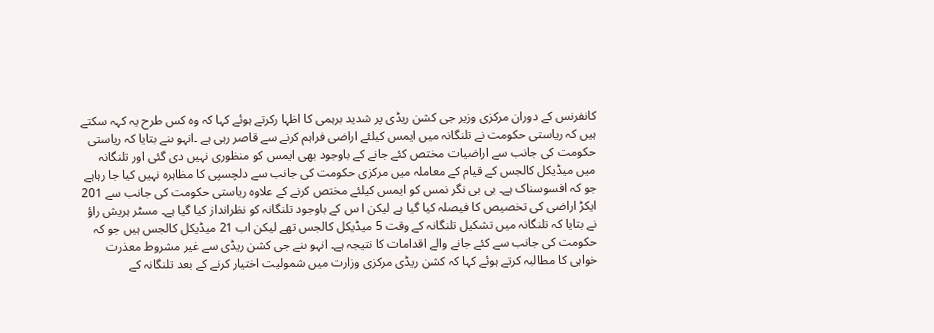کانفرنس کے دوران مرکزی وزیر جی کشن ریڈی پر شدید برہمی کا اظہا رکرتے ہوئے کہا کہ وہ کس طرح یہ کہہ سکتے ہیں کہ ریاستی حکومت نے تلنگانہ میں ایمس کیلئے اراضی فراہم کرنے سے قاصر رہی ہے ۔انہو ںنے بتایا کہ ریاستی حکومت کی جانب سے اراضیات مختص کئے جانے کے باوجود بھی ایمس کو منظوری نہیں دی گئی اور تلنگانہ میں میڈیکل کالجس کے قیام کے معاملہ میں مرکزی حکومت کی جانب سے دلچسپی کا مظاہرہ نہیں کیا جا رہاہے جو کہ افسوسناک ہے۔ بی بی نگر نمس کو ایمس کیلئے مختص کرنے کے علاوہ ریاستی حکومت کی جانب سے 201 ایکڑ اراضی کی تخصیص کا فیصلہ کیا گیا ہے لیکن ا س کے باوجود تلنگانہ کو نظرانداز کیا گیا ہے۔ مسٹر ہریش راؤ نے بتایا کہ تلنگانہ میں تشکیل تلنگانہ کے وقت 5 میڈیکل کالجس تھے لیکن اب 21 میڈیکل کالجس ہیں جو کہ حکومت کی جانب سے کئے جانے والے اقدامات کا نتیجہ ہے۔ انہو ںنے جی کشن ریڈی سے غیر مشروط معذرت خواہی کا مطالبہ کرتے ہوئے کہا کہ کشن ریڈی مرکزی وزارت میں شمولیت اختیار کرنے کے بعد تلنگانہ کے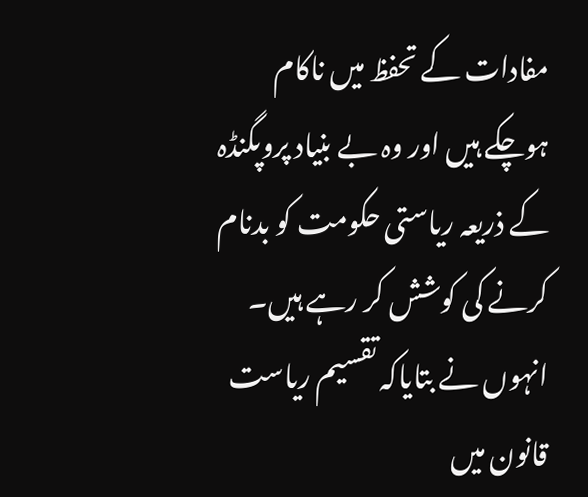مفادات کے تحفظ میں ناکام ہوچکے ہیں اور وہ بے بنیاد پروپگنڈہ کے ذریعہ ریاستی حکومت کو بدنام کرنے کی کوشش کر رہے ہیں۔ انہوں نے بتایاکہ تقسیم ریاست قانون میں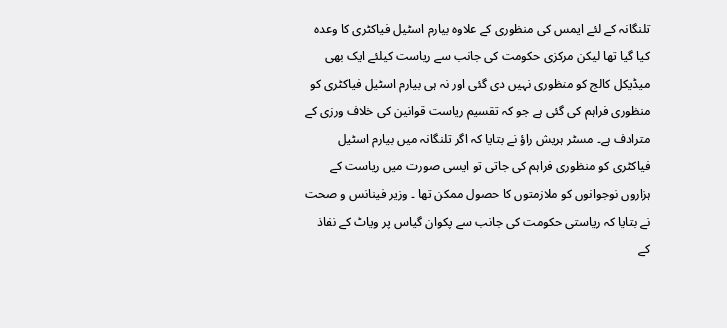تلنگانہ کے لئے ایمس کی منظوری کے علاوہ بیارم اسٹیل فیاکٹری کا وعدہ کیا گیا تھا لیکن مرکزی حکومت کی جانب سے ریاست کیلئے ایک بھی میڈیکل کالج کو منظوری نہیں دی گئی اور نہ ہی بیارم اسٹیل فیاکٹری کو منظوری فراہم کی گئی ہے جو کہ تقسیم ریاست قوانین کی خلاف ورزی کے مترادف ہے۔ مسٹر ہریش راؤ نے بتایا کہ اگر تلنگانہ میں بیارم اسٹیل فیاکٹری کو منظوری فراہم کی جاتی تو ایسی صورت میں ریاست کے ہزاروں نوجوانوں کو ملازمتوں کا حصول ممکن تھا ۔ وزیر فینانس و صحت نے بتایا کہ ریاستی حکومت کی جانب سے پکوان گیاس پر ویاٹ کے نفاذ کے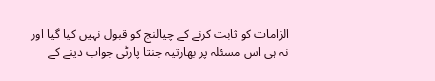الزامات کو ثابت کرنے کے چیالنج کو قبول نہیں کیا گیا اور نہ ہی اس مسئلہ پر بھارتیہ جنتا پارٹی جواب دینے کے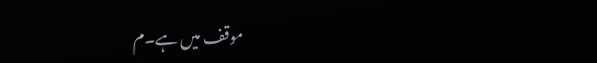موقف میں ہے۔م